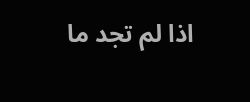اذا لم تجد ما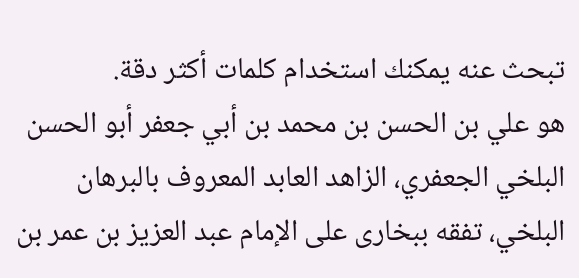تبحث عنه يمكنك استخدام كلمات أكثر دقة.
هو علي بن الحسن بن محمد بن أبي جعفر أبو الحسن البلخي الجعفري، الزاهد العابد المعروف بالبرهان البلخي، تفقه ببخارى على الإمام عبد العزيز بن عمر بن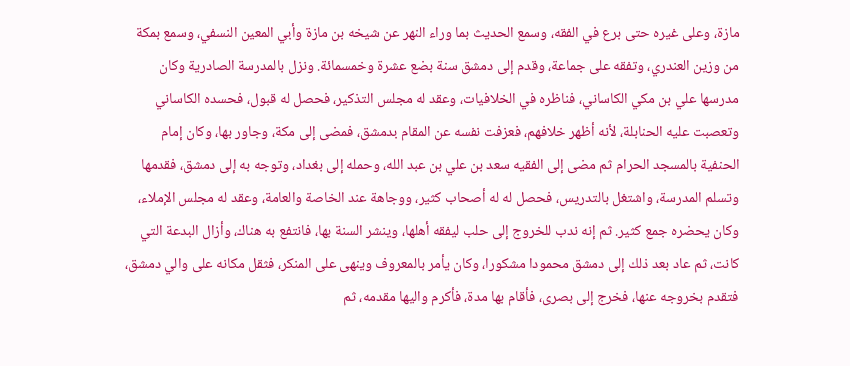مازة، وعلى غيره حتى برع في الفقه، وسمع الحديث بما وراء النهر عن شيخه بن مازة وأبي المعين النسفي، وسمع بمكة من وزين العندري، وتفقه على جماعة، وقدم إلى دمشق سنة بضع عشرة وخمسمائة. ونزل بالمدرسة الصادرية وكان مدرسها علي بن مكي الكاساني، فناظره في الخلافيات، وعقد له مجلس التذكير، فحصل له قبول، فحسده الكاساني وتعصبت عليه الحنابلة، لأنه أظهر خلافهم، فعزفت نفسه عن المقام بدمشق، فمضى إلى مكة، وجاور بها، وكان إمام الحنفية بالمسجد الحرام ثم مضى إلى الفقيه سعد بن علي بن عبد الله، وحمله إلى بغداد، وتوجه به إلى دمشق، فقدمها وتسلم المدرسة، واشتغل بالتدريس، فحصل له له أصحاب كثير، ووجاهة عند الخاصة والعامة، وعقد له مجلس الإملاء، وكان يحضره جمع كثير. ثم إنه ندب للخروج إلى حلب ليفقه أهلها، وينشر السنة بها، فانتفع به هناك، وأزال البدعة التي كانت، ثم عاد بعد ذلك إلى دمشق محمودا مشكورا، وكان يأمر بالمعروف وينهى على المنكر، فثقل مكانه على والي دمشق، فتقدم بخروجه عنها، فخرج إلى بصرى، فأقام بها مدة، فأكرم واليها مقدمه، ثم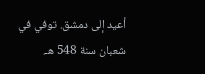أعيد إلى دمشق. توفي في شعبان سنة 548 هـ.